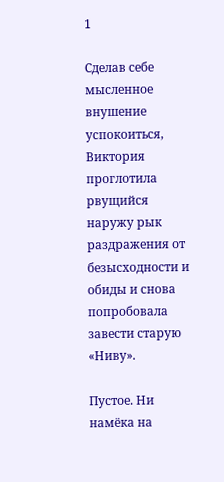1

Сделав себе мысленное внушение успокоиться, Виктория проглотила рвущийся наружу рык раздражения от безысходности и обиды и снова попробовала завести старую «Ниву».

Пустое. Ни намёка на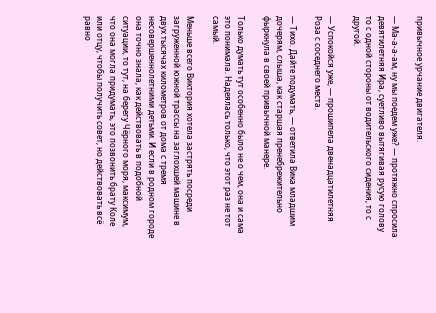привычное урчание двигателя.

— Ма-а-а-ам, ну мы поедем уже? — протяжно спросила девятилетняя Ира, суетливо вытягивая русую голову то с одной стороны от водительского сидения, то с другой.

— Успокойся уже, — прошипела двенадцатилетняя Роза с соседнего места.

— Тихо. Дайте подумать, — ответила Вика младшим дочерям, слыша, как старшая пренебрежительно фыркнула в своей привычной манере.

Только думать тут особенно было не о чем, она и сама это понимала. Надеялась только, что этот раз не тот самый.

Меньше всего Виктория хотела застрять посреди загруженной южной трассы на заглохшей машине в двух тысячах километров от дома с тремя несовершеннолетними детьми. И если в родном городе она точно знала, как действовать в подобной ситуации, то тут, на берегу Чёрного моря, максимум, что она могла придумать, это позвонить брату Коле или отцу, чтобы получить совет, но действовать всё равно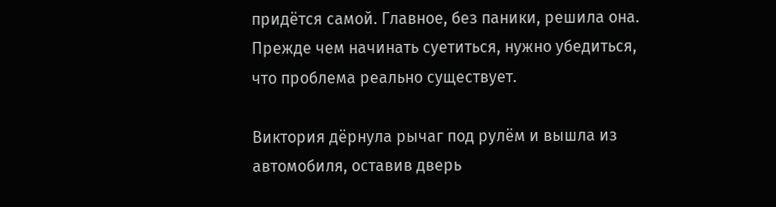придётся самой. Главное, без паники, решила она. Прежде чем начинать суетиться, нужно убедиться, что проблема реально существует.

Виктория дёрнула рычаг под рулём и вышла из автомобиля, оставив дверь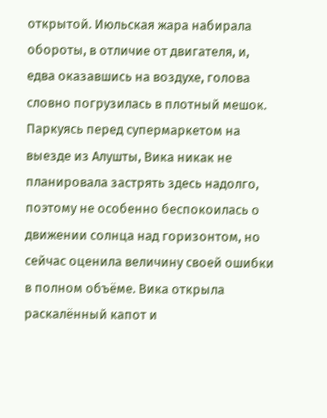открытой. Июльская жара набирала обороты, в отличие от двигателя, и, едва оказавшись на воздухе, голова словно погрузилась в плотный мешок. Паркуясь перед супермаркетом на выезде из Алушты, Вика никак не планировала застрять здесь надолго, поэтому не особенно беспокоилась о движении солнца над горизонтом, но сейчас оценила величину своей ошибки в полном объёме. Вика открыла раскалённый капот и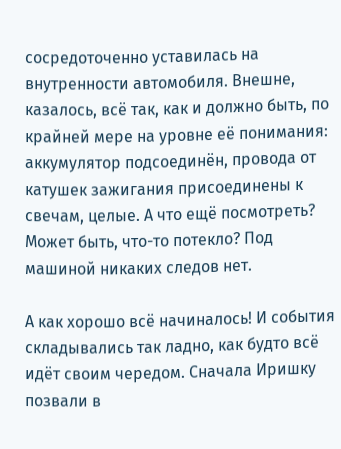сосредоточенно уставилась на внутренности автомобиля. Внешне, казалось, всё так, как и должно быть, по крайней мере на уровне её понимания: аккумулятор подсоединён, провода от катушек зажигания присоединены к свечам, целые. А что ещё посмотреть? Может быть, что-то потекло? Под машиной никаких следов нет.

А как хорошо всё начиналось! И события складывались так ладно, как будто всё идёт своим чередом. Сначала Иришку позвали в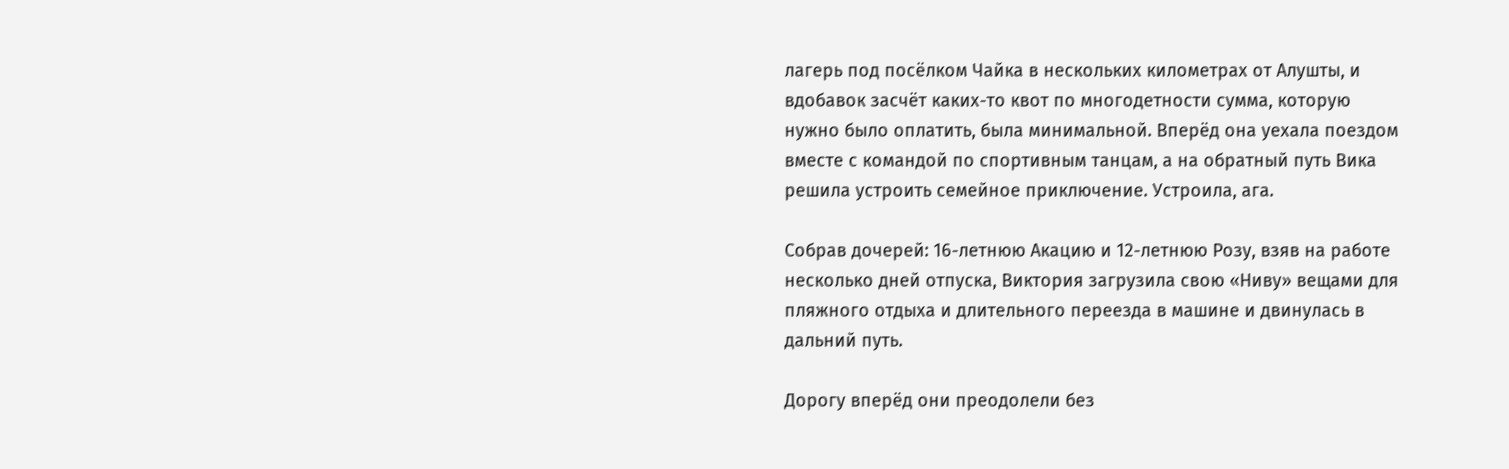лагерь под посёлком Чайка в нескольких километрах от Алушты, и вдобавок засчёт каких-то квот по многодетности сумма, которую нужно было оплатить, была минимальной. Вперёд она уехала поездом вместе с командой по спортивным танцам, а на обратный путь Вика решила устроить семейное приключение. Устроила, ага.

Собрав дочерей: 16-летнюю Акацию и 12-летнюю Розу, взяв на работе несколько дней отпуска, Виктория загрузила свою «Ниву» вещами для пляжного отдыха и длительного переезда в машине и двинулась в дальний путь.

Дорогу вперёд они преодолели без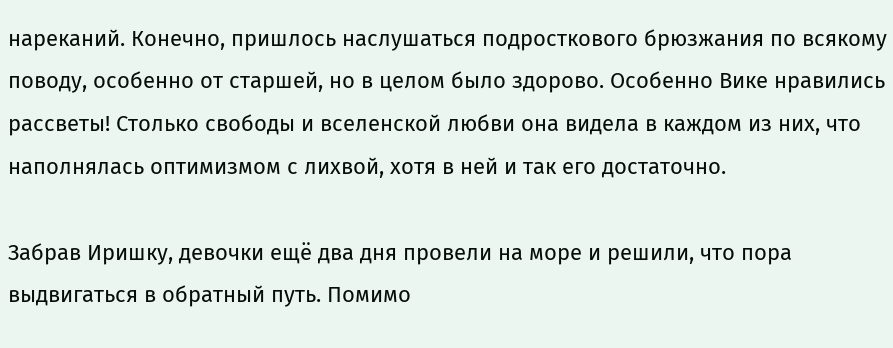нареканий. Конечно, пришлось наслушаться подросткового брюзжания по всякому поводу, особенно от старшей, но в целом было здорово. Особенно Вике нравились рассветы! Столько свободы и вселенской любви она видела в каждом из них, что наполнялась оптимизмом с лихвой, хотя в ней и так его достаточно.

Забрав Иришку, девочки ещё два дня провели на море и решили, что пора выдвигаться в обратный путь. Помимо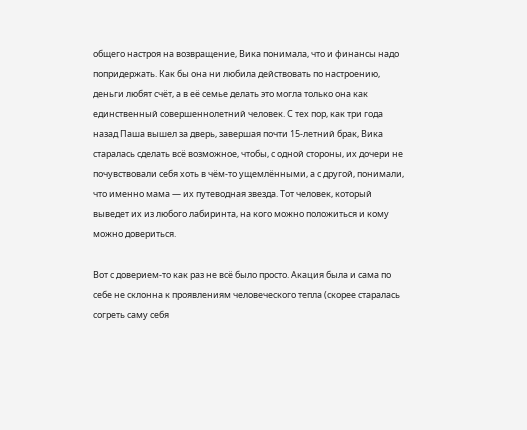общего настроя на возвращение, Вика понимала, что и финансы надо попридержать. Как бы она ни любила действовать по настроению, деньги любят счёт, а в её семье делать это могла только она как единственный совершеннолетний человек. С тех пор, как три года назад Паша вышел за дверь, завершая почти 15-летний брак, Вика старалась сделать всё возможное, чтобы, с одной стороны, их дочери не почувствовали себя хоть в чём-то ущемлёнными, а с другой, понимали, что именно мама — их путеводная звезда. Тот человек, который выведет их из любого лабиринта, на кого можно положиться и кому можно довериться.

Вот с доверием-то как раз не всё было просто. Акация была и сама по себе не склонна к проявлениям человеческого тепла (скорее старалась согреть саму себя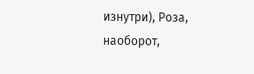изнутри), Роза, наоборот,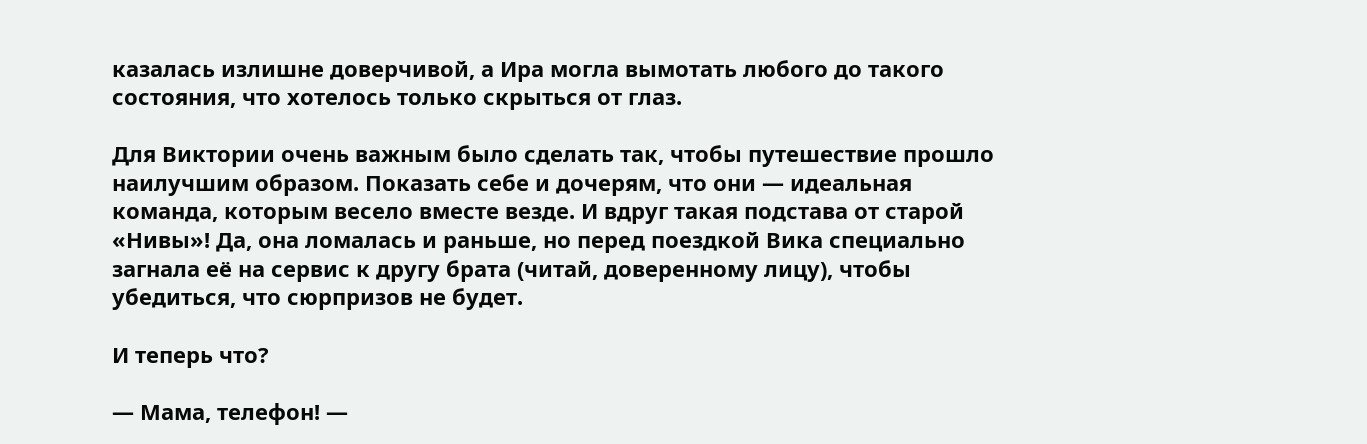казалась излишне доверчивой, а Ира могла вымотать любого до такого состояния, что хотелось только скрыться от глаз.

Для Виктории очень важным было сделать так, чтобы путешествие прошло наилучшим образом. Показать себе и дочерям, что они — идеальная команда, которым весело вместе везде. И вдруг такая подстава от старой «Нивы»! Да, она ломалась и раньше, но перед поездкой Вика специально загнала её на сервис к другу брата (читай, доверенному лицу), чтобы убедиться, что сюрпризов не будет.

И теперь что?

— Мама, телефон! —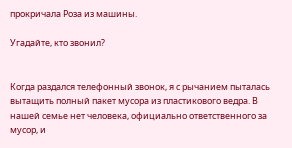прокричала Роза из машины.

Угадайте, кто звонил?


Когда раздался телефонный звонок, я с рычанием пыталась вытащить полный пакет мусора из пластикового ведра. В нашей семье нет человека, официально ответственного за мусор, и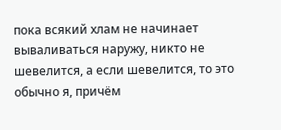пока всякий хлам не начинает вываливаться наружу, никто не шевелится, а если шевелится, то это обычно я, причём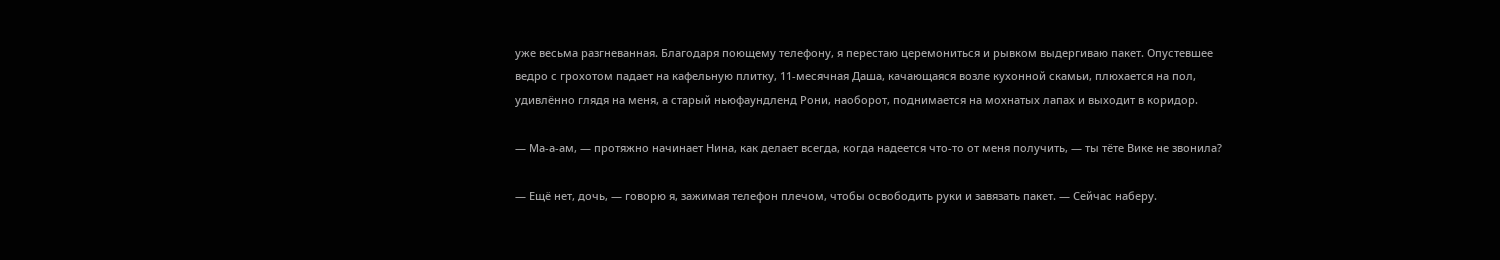уже весьма разгневанная. Благодаря поющему телефону, я перестаю церемониться и рывком выдергиваю пакет. Опустевшее ведро с грохотом падает на кафельную плитку, 11-месячная Даша, качающаяся возле кухонной скамьи, плюхается на пол, удивлённо глядя на меня, а старый ньюфаундленд Рони, наоборот, поднимается на мохнатых лапах и выходит в коридор.

— Ма-а-ам, — протяжно начинает Нина, как делает всегда, когда надеется что-то от меня получить, — ты тёте Вике не звонила?

— Ещё нет, дочь, — говорю я, зажимая телефон плечом, чтобы освободить руки и завязать пакет. — Сейчас наберу.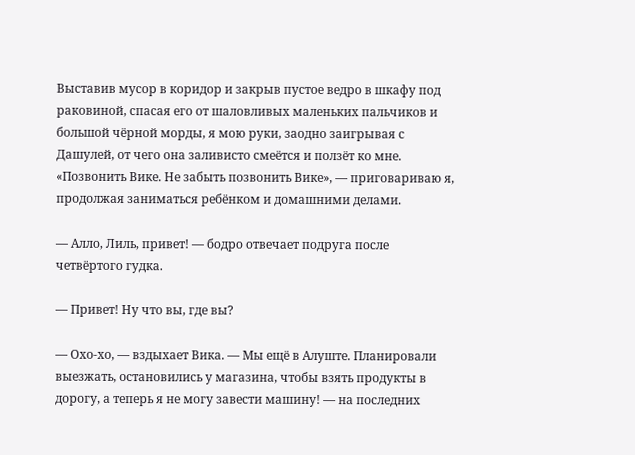Выставив мусор в коридор и закрыв пустое ведро в шкафу под раковиной, спасая его от шаловливых маленьких пальчиков и большой чёрной морды, я мою руки, заодно заигрывая с Дашулей, от чего она заливисто смеётся и ползёт ко мне. «Позвонить Вике. Не забыть позвонить Вике», — приговариваю я, продолжая заниматься ребёнком и домашними делами.

— Алло, Лиль, привет! — бодро отвечает подруга после четвёртого гудка.

— Привет! Ну что вы, где вы?

— Охо-хо, — вздыхает Вика. — Мы ещё в Алуште. Планировали выезжать, остановились у магазина, чтобы взять продукты в дорогу, а теперь я не могу завести машину! — на последних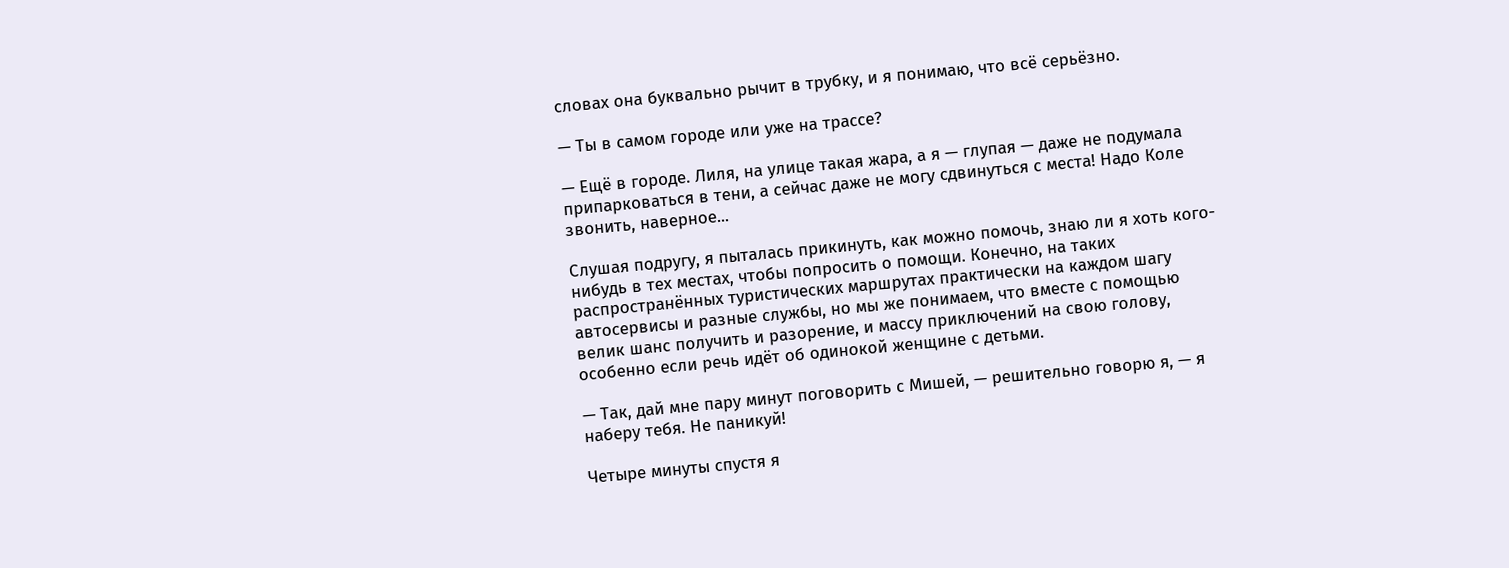словах она буквально рычит в трубку, и я понимаю, что всё серьёзно.

— Ты в самом городе или уже на трассе?

— Ещё в городе. Лиля, на улице такая жара, а я — глупая — даже не подумала припарковаться в тени, а сейчас даже не могу сдвинуться с места! Надо Коле звонить, наверное...

Слушая подругу, я пыталась прикинуть, как можно помочь, знаю ли я хоть кого-нибудь в тех местах, чтобы попросить о помощи. Конечно, на таких распространённых туристических маршрутах практически на каждом шагу автосервисы и разные службы, но мы же понимаем, что вместе с помощью велик шанс получить и разорение, и массу приключений на свою голову, особенно если речь идёт об одинокой женщине с детьми.

— Так, дай мне пару минут поговорить с Мишей, — решительно говорю я, — я наберу тебя. Не паникуй!

Четыре минуты спустя я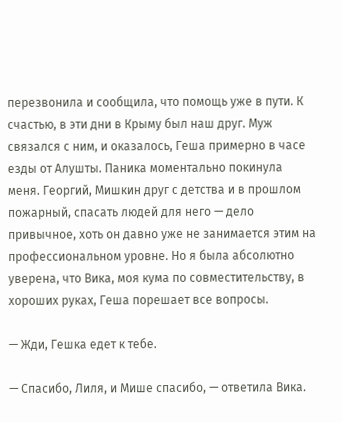перезвонила и сообщила, что помощь уже в пути. К счастью, в эти дни в Крыму был наш друг. Муж связался с ним, и оказалось, Геша примерно в часе езды от Алушты. Паника моментально покинула меня. Георгий, Мишкин друг с детства и в прошлом пожарный, спасать людей для него — дело привычное, хоть он давно уже не занимается этим на профессиональном уровне. Но я была абсолютно уверена, что Вика, моя кума по совместительству, в хороших руках, Геша порешает все вопросы.

— Жди, Гешка едет к тебе.

— Спасибо, Лиля, и Мише спасибо, — ответила Вика.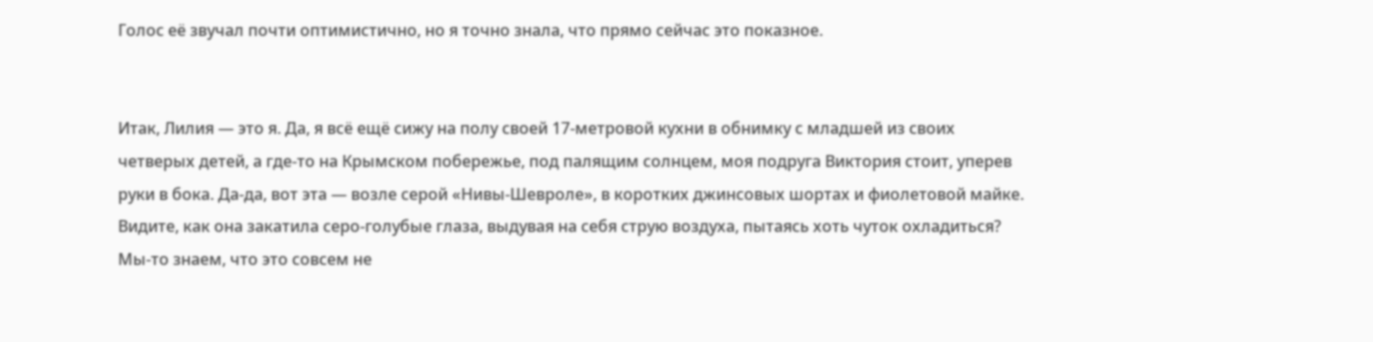Голос её звучал почти оптимистично, но я точно знала, что прямо сейчас это показное.


Итак, Лилия — это я. Да, я всё ещё сижу на полу своей 17-метровой кухни в обнимку с младшей из своих четверых детей, а где-то на Крымском побережье, под палящим солнцем, моя подруга Виктория стоит, уперев руки в бока. Да-да, вот эта — возле серой «Нивы-Шевроле», в коротких джинсовых шортах и фиолетовой майке. Видите, как она закатила серо-голубые глаза, выдувая на себя струю воздуха, пытаясь хоть чуток охладиться? Мы-то знаем, что это совсем не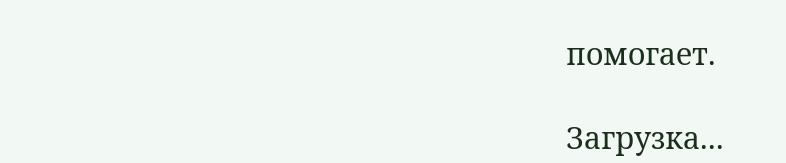помогает.

Загрузка...